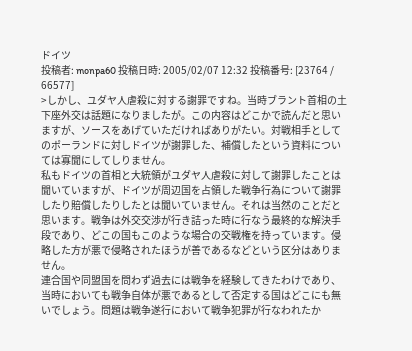ドイツ
投稿者: monpa60 投稿日時: 2005/02/07 12:32 投稿番号: [23764 / 66577]
>しかし、ユダヤ人虐殺に対する謝罪ですね。当時ブラント首相の土下座外交は話題になりましたが。この内容はどこかで読んだと思いますが、ソースをあげていただければありがたい。対戦相手としてのポーランドに対しドイツが謝罪した、補償したという資料については寡聞にしてしりません。
私もドイツの首相と大統領がユダヤ人虐殺に対して謝罪したことは聞いていますが、ドイツが周辺国を占領した戦争行為について謝罪したり賠償したりしたとは聞いていません。それは当然のことだと思います。戦争は外交交渉が行き詰った時に行なう最終的な解決手段であり、どこの国もこのような場合の交戦権を持っています。侵略した方が悪で侵略されたほうが善であるなどという区分はありません。
連合国や同盟国を問わず過去には戦争を経験してきたわけであり、当時においても戦争自体が悪であるとして否定する国はどこにも無いでしょう。問題は戦争遂行において戦争犯罪が行なわれたか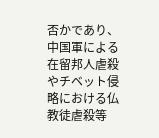否かであり、中国軍による在留邦人虐殺やチベット侵略における仏教徒虐殺等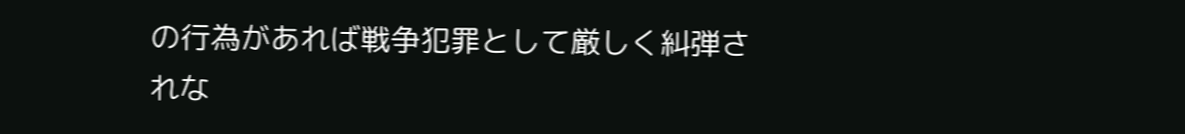の行為があれば戦争犯罪として厳しく糾弾されな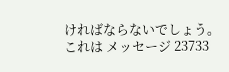ければならないでしょう。
これは メッセージ 23733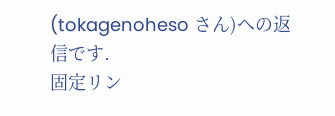(tokagenoheso さん)への返信です.
固定リン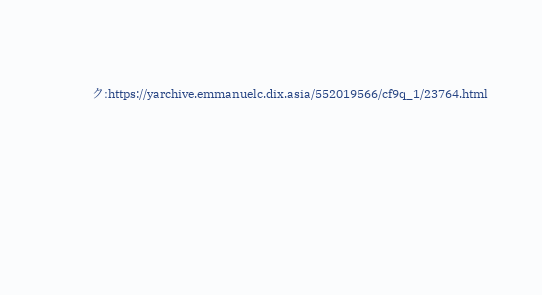ク:https://yarchive.emmanuelc.dix.asia/552019566/cf9q_1/23764.html